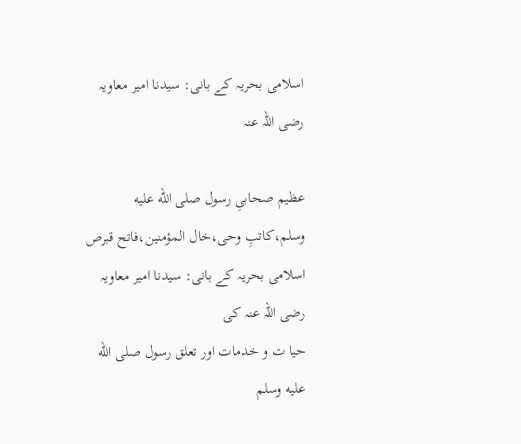اسلامی بحریہ کے بانی: سیدنا امیر معاویہ رضی اللہ عنہ

عظیم صحابیِ رسول صلى الله عليه وسلم،کاتبِ وحی،خال المؤمنین،فاتح قبرص
اسلامی بحریہ کے بانی: سیدنا امیر معاویہ رضی اللہ عنہ کی
حیا ت و خدمات اور تعلق رسول صلى الله عليه وسلم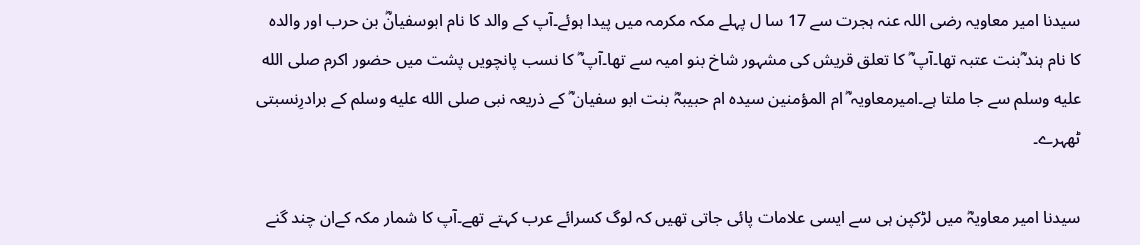سیدنا امیر معاویہ رضی اللہ عنہ ہجرت سے 17 سا ل پہلے مکہ مکرمہ میں پیدا ہوئے۔آپ کے والد کا نام ابوسفیانؓ بن حرب اور والدہ کا نام ہند ؓبنت عتبہ تھا۔آپ ؓ کا تعلق قریش کی مشہور شاخ بنو امیہ سے تھا۔آپ ؓ کا نسب پانچویں پشت میں حضور اکرم صلى الله عليه وسلم سے جا ملتا ہے۔امیرمعاویہ ؓ ام المؤمنین سیدہ ام حبیبہؓ بنت ابو سفیان ؓ کے ذریعہ نبی صلى الله عليه وسلم کے برادرِنسبتی ٹھہرے۔

سیدنا امیر معاویہؓ میں لڑکپن ہی سے ایسی علامات پائی جاتی تھیں کہ لوگ کسرائے عرب کہتے تھے۔آپ کا شمار مکہ کےان چند گنے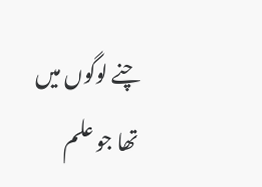چنے لوگوں میں تھا جو علم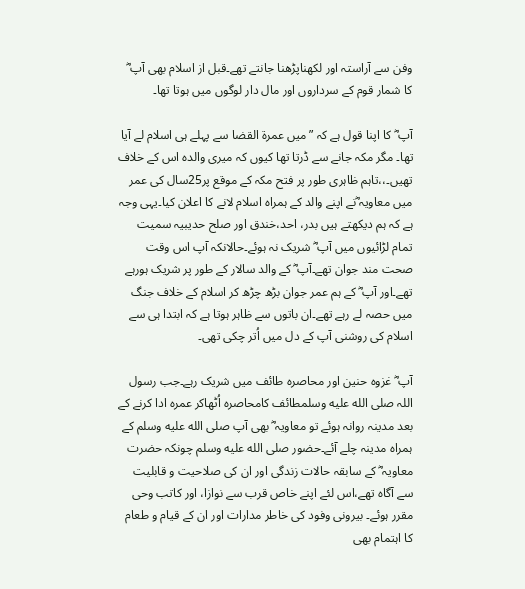وفن سے آراستہ اور لکھناپڑھنا جانتے تھے۔قبل از اسلام بھی آپ ؓ کا شمار قوم کے سرداروں اور مال دار لوگوں میں ہوتا تھا۔

آپ ؓ کا اپنا قول ہے کہ ”میں عمرۃ القضا سے پہلے ہی اسلام لے آیا تھا۔ مگر مکہ جانے سے ڈرتا تھا کیوں کہ میری والدہ اس کے خلاف تھیں۔،،تاہم ظاہری طور پر فتح مکہ کے موقع پر25سال کی عمر میں معاویہ ؓنے اپنے والد کے ہمراہ اسلام لانے کا اعلان کیا۔یہی وجہ ہے کہ ہم دیکھتے ہیں بدر، احد،خندق اور صلح حدیبیہ سمیت تمام لڑائیوں میں آپ ؓ شریک نہ ہوئے۔حالانکہ آپ اس وقت صحت مند جوان تھے۔آپ ؓ کے والد سالار کے طور پر شریک ہورہے تھے۔اور آپ ؓ کے ہم عمر جوان بڑھ چڑھ کر اسلام کے خلاف جنگ میں حصہ لے رہے تھے۔ان باتوں سے ظاہر ہوتا ہے کہ ابتدا ہی سے اسلام کی روشنی آپ کے دل میں اُتر چکی تھی۔

آپ ؓ غزوہ حنین اور محاصرہ طائف میں شریک رہے۔جب رسول اللہ صلى الله عليه وسلمطائف کامحاصرہ اُٹھاکر عمرہ ادا کرنے کے بعد مدینہ روانہ ہوئے تو معاویہ ؓ بھی آپ صلى الله عليه وسلم کے ہمراہ مدینہ چلے آئے۔حضور صلى الله عليه وسلم چونکہ حضرت معاویہ ؓ کے سابقہ حالات زندگی اور ان کی صلاحیت و قابلیت سے آگاہ تھے،اس لئے اپنے خاص قرب سے نوازا، اور کاتب وحی مقرر ہوئے۔ بیرونی وفود کی خاطر مدارات اور ان کے قیام و طعام کا اہتمام بھی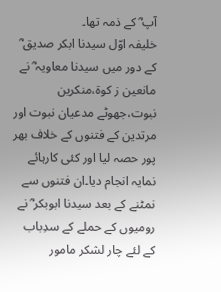آپ ؓ کے ذمہ تھا۔
خلیفہ اوّل سیدنا ابکر صدیق ؓ کے دور میں سیدنا معاویہ ؓ نے مانعین ز کوۃ،منکرین نبوت،جھوٹے مدعیان نبوت اور مرتدین کے فتنوں کے خلاف بھر پور حصہ لیا اور کئی کارہائے نمایہ انجام دیا۔ان فتنوں سے نمٹنے کے بعد سیدنا ابوبکر ؓ نے رومیوں کے حملے کے سدِباب کے لئے چار لشکر مامور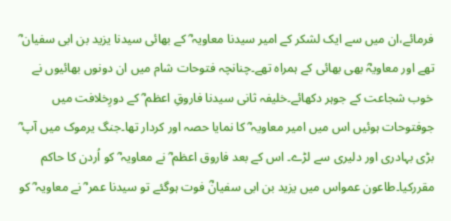فرمائے،ان میں سے ایک لشکر کے امیر سیدنا معاویہ ؓ کے بھائی سیدنا یزید بن ابی سفیان ؓ تھے اور معاویہؓ بھی بھائی کے ہمراہ تھے۔چنانچہ فتوحات شام میں ان دونوں بھائیوں نے خوب شجاعت کے جوہر دکھائے۔خلیفہ ثانی سیدنا فاروقِ اعظم ؓ کے دورِخلافت میں جوفتوحات ہوئیں اس میں امیر معاویہ ؓ کا نمایا حصہ اور کردار تھا۔جنگ یرموک میں آپ ؓ بڑی بہادری اور دلیری سے لڑے۔ اس کے بعد فاروق اعظم ؓ نے معاویہ ؓ کو اُردن کا حاکم مقررکیا۔طاعون عمواس میں یزید بن ابی سفیانؓ فوت ہوگئے تو سیدنا عمر ؓ نے معاویہ ؓ کو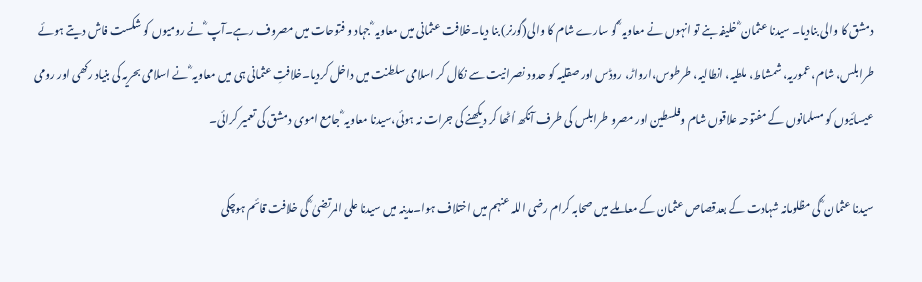دمشق کا والی بنادیا۔ سیدنا عثمان ؓ خلیفہ بنے تو انہوں نے معاویہ ؓ کو سارے شام کا والی(گورنر) بنا دیا۔خلافت عثمانی میں معاویہ ؓ جہاد و فتوحات میں مصروف رہے۔آپ ؓ نے رومیوں کو شکست فاش دیتے ہوئے طرابلس، شام، عموریہ، شمشاط، ملطیہ، انطالیہ، طرطوس،ارواڑ، روڈس اور صقلیہ کو حدود نصرانیت سے نکال کر اسلامی سلطنت میں داخل کردیا۔خلافتِ عثمانی ہی میں معاویہ ؓ نے اسلامی بحریہ کی بنیاد رکھی اور رومی عیسائیوں کو مسلمانوں کے مفتوحہ علاقوں شام وفلسطین اور مصرو طرابلس کی طرف آنکھ اُٹھا کر دیکھنے کی جرات نہ ہوئی،سیدنا معاویہ ؓ جامع اموی دمشق کی تعمیر کرائی۔

سیدنا عثمان ؓ کی مظلومانہ شہادت کے بعدقصاص عثمان کے معاملے میں صحابہ کرام رضی اللہ عنہم میں اختلاف ہوا۔مدینہ میں سیدنا علی المرتضیٰ ؓ کی خلافت قائم ہوچکی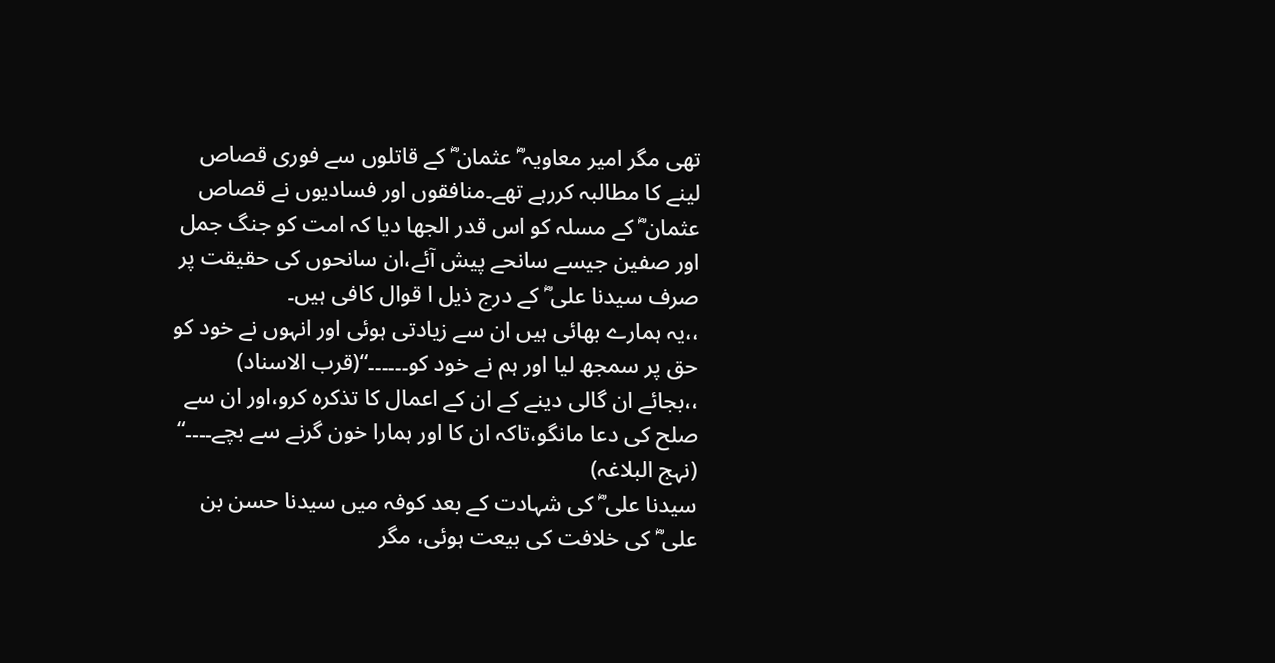تھی مگر امیر معاویہ ؓ عثمان ؓ کے قاتلوں سے فوری قصاص لینے کا مطالبہ کررہے تھے۔منافقوں اور فسادیوں نے قصاص عثمان ؓ کے مسلہ کو اس قدر الجھا دیا کہ امت کو جنگ جمل اور صفین جیسے سانحے پیش آئے،ان سانحوں کی حقیقت پر صرف سیدنا علی ؓ کے درج ذیل ا قوال کافی ہیں۔
،،یہ ہمارے بھائی ہیں ان سے زیادتی ہوئی اور انہوں نے خود کو حق پر سمجھ لیا اور ہم نے خود کو۔۔۔۔۔۔“(قرب الاسناد)
،،بجائے ان گالی دینے کے ان کے اعمال کا تذکرہ کرو،اور ان سے صلح کی دعا مانگو،تاکہ ان کا اور ہمارا خون گرنے سے بچے۔۔۔۔“ (نہج البلاغہ)
سیدنا علی ؓ کی شہادت کے بعد کوفہ میں سیدنا حسن بن علی ؓ کی خلافت کی بیعت ہوئی، مگر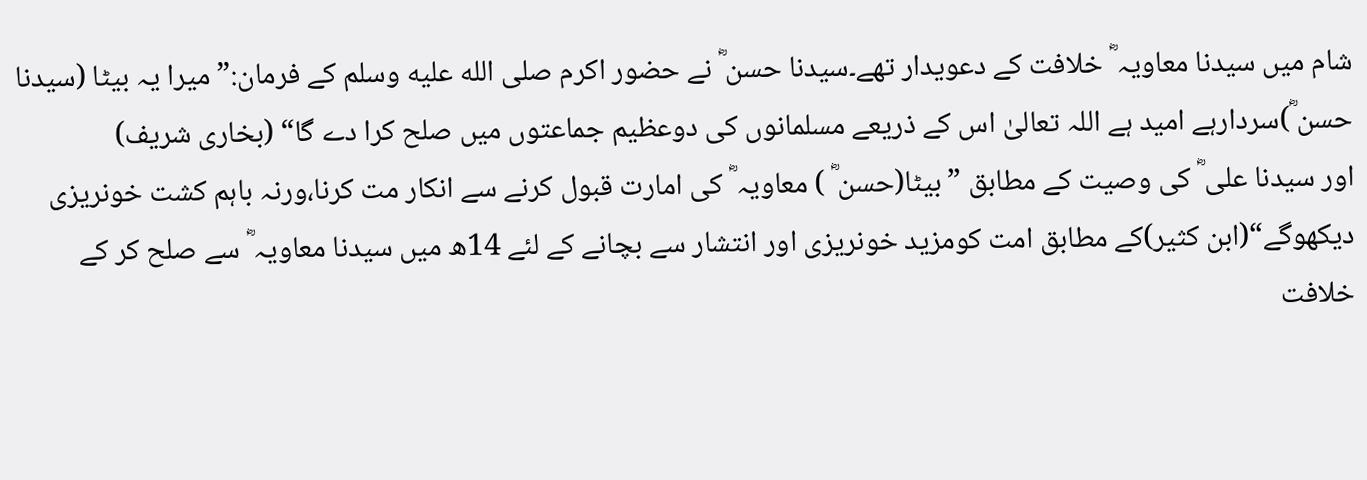شام میں سیدنا معاویہ ؓ خلافت کے دعویدار تھے۔سیدنا حسن ؓ نے حضور اکرم صلى الله عليه وسلم کے فرمان:”میرا یہ بیٹا (سیدنا حسن ؓ)سردارہے امید ہے اللہ تعالیٰ اس کے ذریعے مسلمانوں کی دوعظیم جماعتوں میں صلح کرا دے گا“ (بخاری شریف)
اور سیدنا علی ؓ کی وصیت کے مطابق ”بیٹا(حسن ؓ ) معاویہ ؓ کی امارت قبول کرنے سے انکار مت کرنا،ورنہ باہم کشت خونریزی دیکھوگے“(ابن کثیر)کے مطابق امت کومزید خونریزی اور انتشار سے بچانے کے لئے 14ھ میں سیدنا معاویہ ؓ سے صلح کر کے خلافت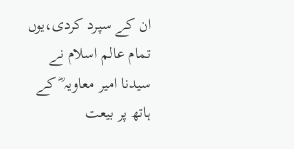ان کے سپرد کردی،یوں تمام عالم اسلام نے سیدنا امیر معاویہ ؓ کے ہاتھ پر بیعت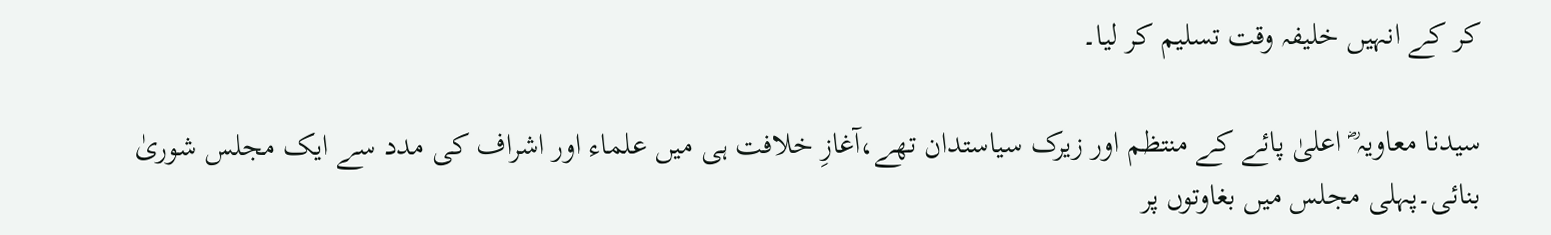کر کے انہیں خلیفہ وقت تسلیم کر لیا۔

سیدنا معاویہ ؓ اعلیٰ پائے کے منتظم اور زیرک سیاستدان تھے،آغازِ خلافت ہی میں علماء اور اشراف کی مدد سے ایک مجلس شوریٰ بنائی۔پہلی مجلس میں بغاوتوں پر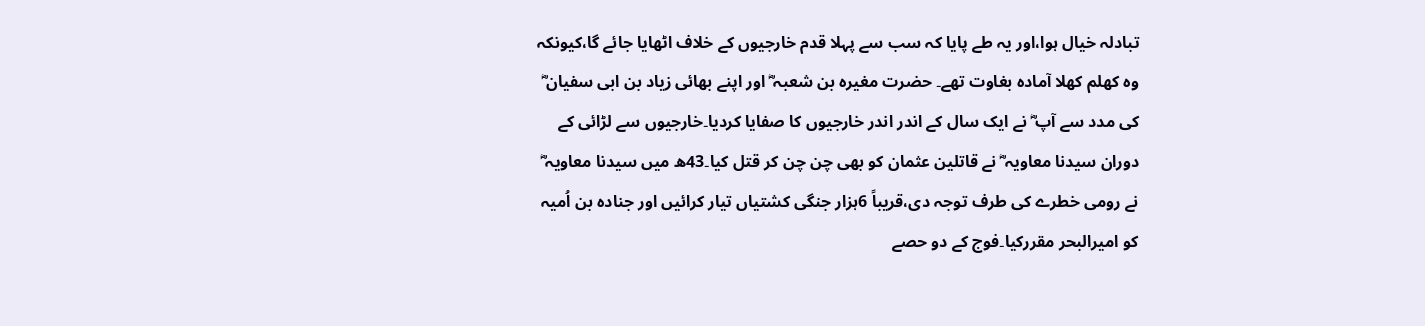تبادلہ خیال ہوا،اور یہ طے پایا کہ سب سے پہلا قدم خارجیوں کے خلاف اٹھایا جائے گا،کیونکہ وہ کھلم کھلا آمادہ بغاوت تھے۔ حضرت مغیرہ بن شعبہ ؓ اور اپنے بھائی زیاد بن ابی سفیان ؓ کی مدد سے آپ ؓ نے ایک سال کے اندر اندر خارجیوں کا صفایا کردیا۔خارجیوں سے لڑائی کے دوران سیدنا معاویہ ؓ نے قاتلین عثمان کو بھی چن چن کر قتل کیا۔43ھ میں سیدنا معاویہ ؓ نے رومی خطرے کی طرف توجہ دی،قریباً 6ہزار جنگی کشتیاں تیار کرائیں اور جنادہ بن اُمیہ کو امیرالبحر مقررکیا۔فوج کے دو حصے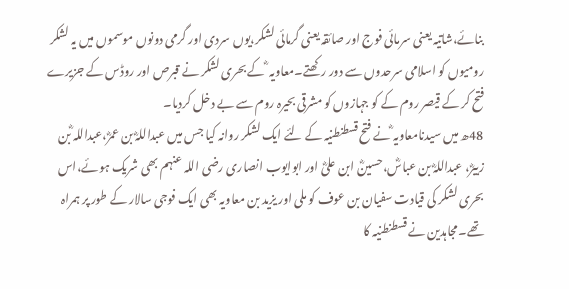بنائے،شاتیہ یعنی سرمائی فوج اور صائقہ یعنی گرمائی لشکر،یوں سردی اور گرمی دونوں موسموں میں یہ لشکر رومیوں کو اسلامی سرحدوں سے دور رکھتے۔معاویہ ؓ کے بحری لشکر نے قبرص اور روڈس کے جزیرے فتح کر کے قیصر روم کے کو جہازوں کو مشرقی بحیرہ روم سے بے دخل کردیا۔
48ھ میں سیدنامعاویہ ؓنے فتح قسطنطنیہ کے لئے ایک لشکر روانہ کیا جس میں عبداللہؓ بن عمرؓ،عبداللہ ؓبن زبیرؓ، عبداللہؓ بن عباسؓ،حسینؓ ابن علیؓ اور ابوایوب انصاری رضی اللہ عنہم بھی شریک ہوئے،اس بحری لشکر کی قیادت سفیان بن عوف کو ملی اور یزید بن معاویہ بھی ایک فوجی سالار کے طور پر ہمراہ تھے۔مجاہدین نے قسطنطنیہ کا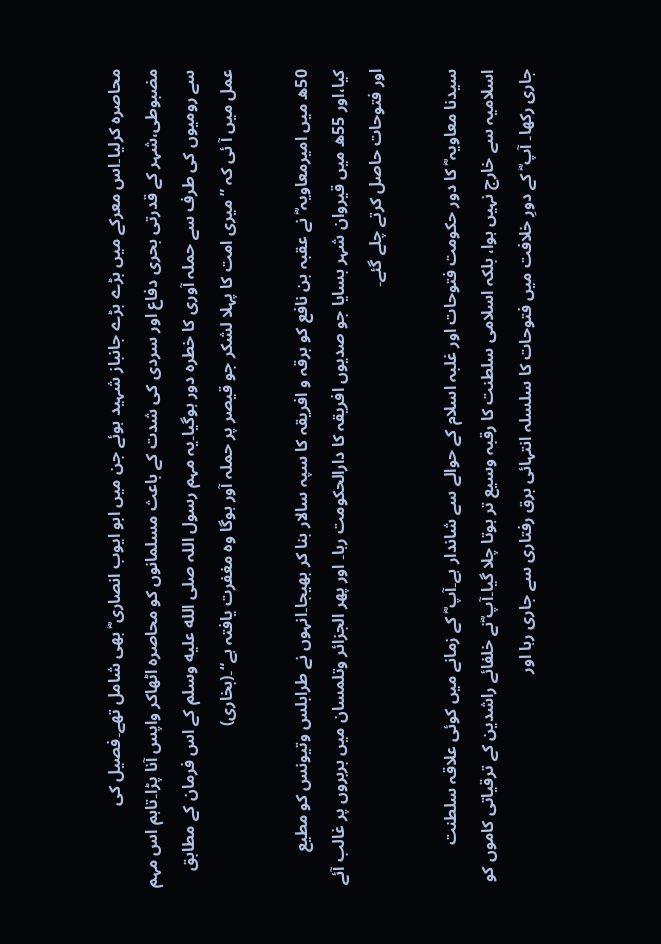محاصرہ کرلیا۔اس معرکے میں بڑے بڑے جانباز شہید ہوئے جن میں ابو ایوب انصاری ؓ بھی شامل تھے۔فصیل کی مضبوطی،شہر کے قدرتی بحری دفاع اور سردی کی شدت کے باعث مسلمانوں کو محاصرہ اٹھاکر واپس آنا پڑا۔تاہم اس مہم سے رومیوں کی طرف سے حملہ آوری کا خطرہ دور ہوگیا۔یہ مہم رسول اللہ صلى الله عليه وسلم کے اس فرمان کے مطابق عمل میں آ ئی کہ ”میری امت کا پہلا لشکر جو قیصر پر حملہ آور ہوگا وہ مغفرت یافتہ ہے“۔(بخاری)

50ھ میں امیرمعاویہ ؓ نے عقبہ بن نافع کو برقہ و افریقہ کا سپہ سالار بنا کر بھیجا۔انہوں نے طرابلس وتیونس کو مطیع کیا،اور 55ھ میں قیروان شہر بسایا جو صدیوں افریقہ کا دارالحکومت رہا۔ اور پھر الجزائر وتلمسان میں بربروں پر غالب آئے اور فتوحات حاصل کرتے چلے گئے۔

سیدنا معاویہ ؓ کا دور حکومت فتوحات اور غلبہ اسلام کے حوالے سے شاندار ہے۔آپ ؓ کے زمانے میں کوئی علاقہ سلطنت اسلامیہ سے خارج نہیں ہوا، بلکہ اسلامی سلطنت کا رقبہ وسیع تر ہوتا چلا گیا۔آپ ؓنے خلفائے راشدین کے ترقیاتی کاموں کو جاری رکھا۔ آپ ؓ کے دورِ خلافت میں فتوحات کا سلسلہ انتہائی برق رفتاری سے جاری رہا اور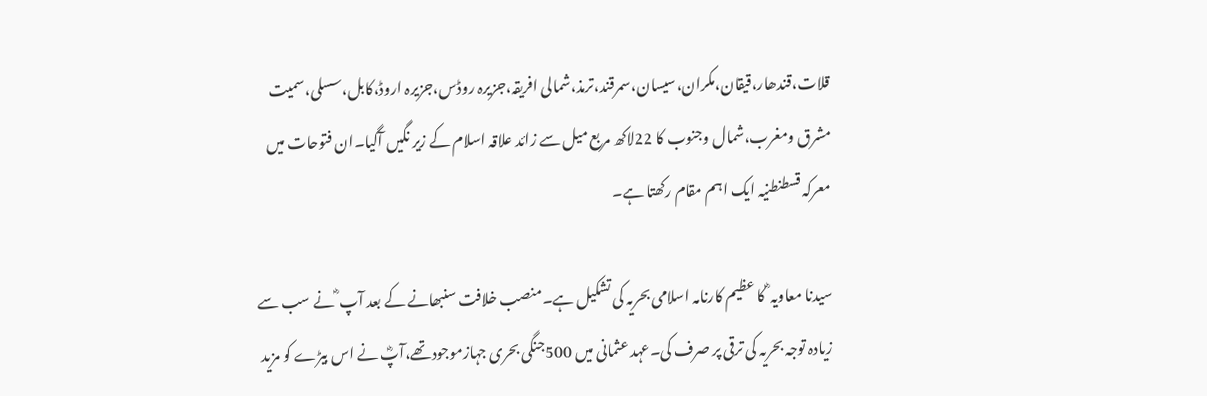قلات،قندھار،قیقان،مکران،سیسان،سمرقند،ترمذ،شمالی افریقہ،جزیرہ روڈس،جزیرہ اروڈ،کابل،سسلی،سمیت مشرق ومغرب،شمال وجنوب کا 22لاکھ مربع میل سے زائد علاقہ اسلام کے زیر نگیں آگیا۔ان فتوحات میں معرکہ قسطنطنیہ ایک اہم مقام رکھتا ہے۔

سیدنا معاویہ ؓ کا عظیم کارنامہ اسلامی بحریہ کی تشکیل ہے۔منصب خلافت سنبھانے کے بعد آپ ؓ نے سب سے زیادہ توجہ بحریہ کی ترقی پر صرف کی۔عہد عثمانی میں 500جنگی بحری جہازموجودتھے،آپؓ نے اس بیڑے کو مزید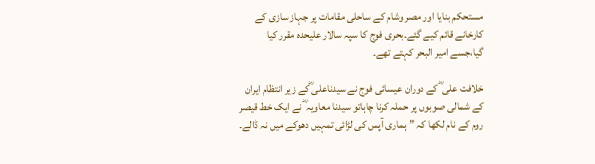مستحکم بنایا اور مصر وشام کے ساحلی مقامات پر جہاز سازی کے کارخانے قائم کیے گئے۔بحری فوج کا سپہ سالار علیحدہ مقرر کیا گیا،جسے امیر البحر کہتے تھے۔

خلافت علی ؓ کے دوران عیسائی فوج نے سیدناعلی ؓکے زیر انتظام ایران کے شمالی صوبوں پر حملہ کرنا چاہاتو سیدنا معاویہ ؓ نے ایک خط قیصر روم کے نام لکھا کہ ”ہماری آپس کی لڑائی تمہیں دھوکے میں نہ ڈالے۔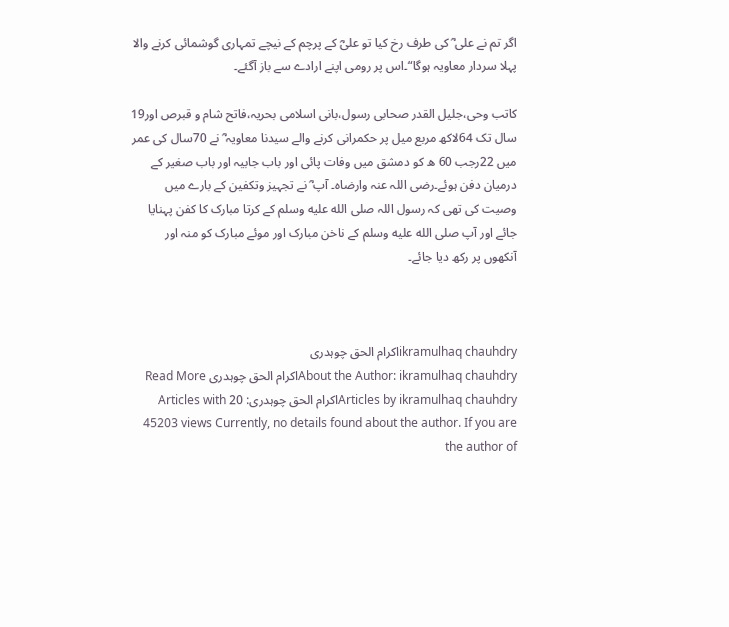اگر تم نے علی ؓ کی طرف رخ کیا تو علیؓ کے پرچم کے نیچے تمہاری گوشمائی کرنے والا پہلا سردار معاویہ ہوگا“۔اس پر رومی اپنے ارادے سے باز آگئے۔

کاتب وحی،جلیل القدر صحابی رسول،بانی اسلامی بحریہ،فاتح شام و قبرص اور19 سال تک 64لاکھ مربع میل پر حکمرانی کرنے والے سیدنا معاویہ ؓ نے 70سال کی عمر میں 22رجب 60 ھ کو دمشق میں وفات پائی اور باب جابیہ اور باب صغیر کے درمیان دفن ہوئے۔رضی اللہ عنہ وارضاہ۔ آپ ؓ نے تجہیز وتکفین کے بارے میں وصیت کی تھی کہ رسول اللہ صلى الله عليه وسلم کے کرتا مبارک کا کفن پہنایا جائے اور آپ صلى الله عليه وسلم کے ناخن مبارک اور موئے مبارک کو منہ اور آنکھوں پر رکھ دیا جائے۔



ikramulhaq chauhdryاکرام الحق چوہدری
About the Author: ikramulhaq chauhdryاکرام الحق چوہدری Read More Articles by ikramulhaq chauhdryاکرام الحق چوہدری: 20 Articles with 45203 views Currently, no details found about the author. If you are the author of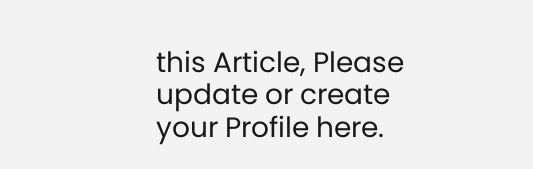this Article, Please update or create your Profile here.